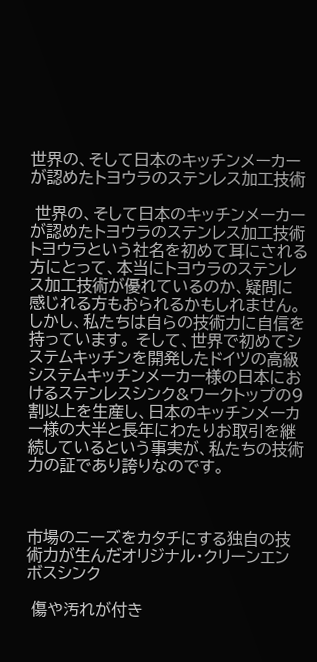世界の、そして日本のキッチンメーカーが認めたトヨウラのステンレス加工技術

 世界の、そして日本のキッチンメーカーが認めたトヨウラのステンレス加工技術 トヨウラという社名を初めて耳にされる方にとって、本当にトヨウラのステンレス加工技術が優れているのか、疑問に感じれる方もおられるかもしれません。しかし、私たちは自らの技術力に自信を持っています。 そして、世界で初めてシステムキッチンを開発したドイツの高級システムキッチンメーカー様の日本におけるステンレスシンク&ワークトップの9 割以上を生産し、日本のキッチンメーカー様の大半と長年にわたりお取引を継続しているという事実が、私たちの技術力の証であり誇りなのです。



市場のニーズをカタチにする独自の技術力が生んだオリジナル・クリーンエンボスシンク

 傷や汚れが付き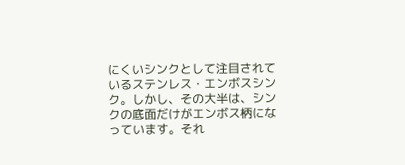にくいシンクとして注目されているステンレス・エンボスシンク。しかし、その大半は、シンクの底面だけがエンボス柄になっています。それ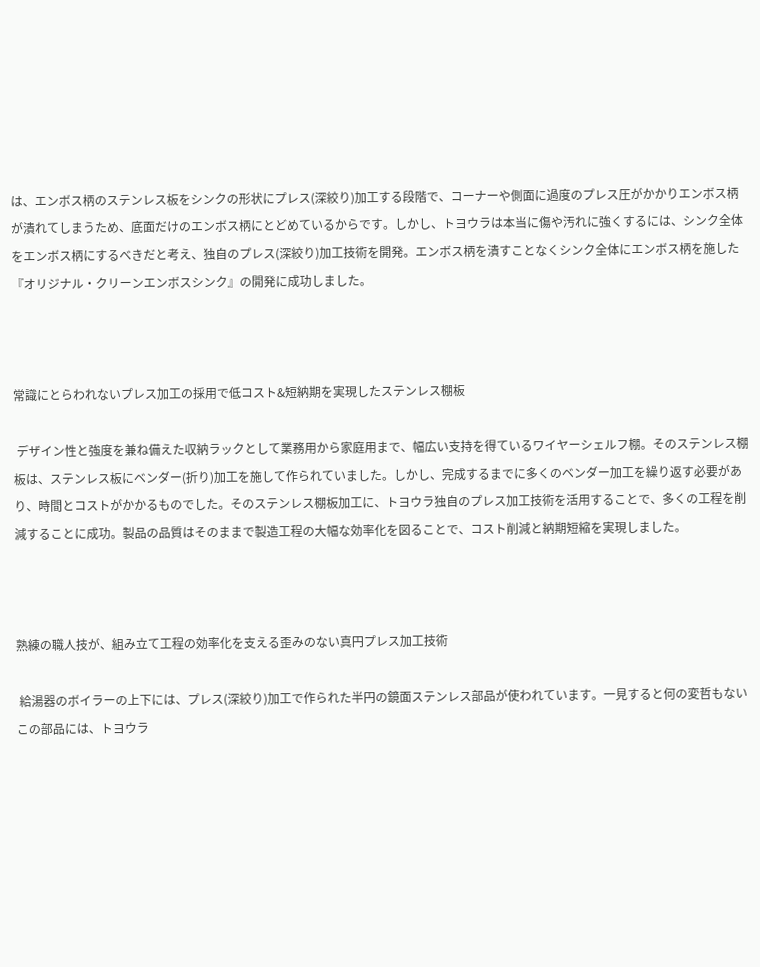は、エンボス柄のステンレス板をシンクの形状にプレス(深絞り)加工する段階で、コーナーや側面に過度のプレス圧がかかりエンボス柄が潰れてしまうため、底面だけのエンボス柄にとどめているからです。しかし、トヨウラは本当に傷や汚れに強くするには、シンク全体をエンボス柄にするべきだと考え、独自のプレス(深絞り)加工技術を開発。エンボス柄を潰すことなくシンク全体にエンボス柄を施した『オリジナル・クリーンエンボスシンク』の開発に成功しました。



常識にとらわれないプレス加工の採用で低コスト&短納期を実現したステンレス棚板

 デザイン性と強度を兼ね備えた収納ラックとして業務用から家庭用まで、幅広い支持を得ているワイヤーシェルフ棚。そのステンレス棚板は、ステンレス板にベンダー(折り)加工を施して作られていました。しかし、完成するまでに多くのベンダー加工を繰り返す必要があり、時間とコストがかかるものでした。そのステンレス棚板加工に、トヨウラ独自のプレス加工技術を活用することで、多くの工程を削減することに成功。製品の品質はそのままで製造工程の大幅な効率化を図ることで、コスト削減と納期短縮を実現しました。



熟練の職人技が、組み立て工程の効率化を支える歪みのない真円プレス加工技術

 給湯器のボイラーの上下には、プレス(深絞り)加工で作られた半円の鏡面ステンレス部品が使われています。一見すると何の変哲もないこの部品には、トヨウラ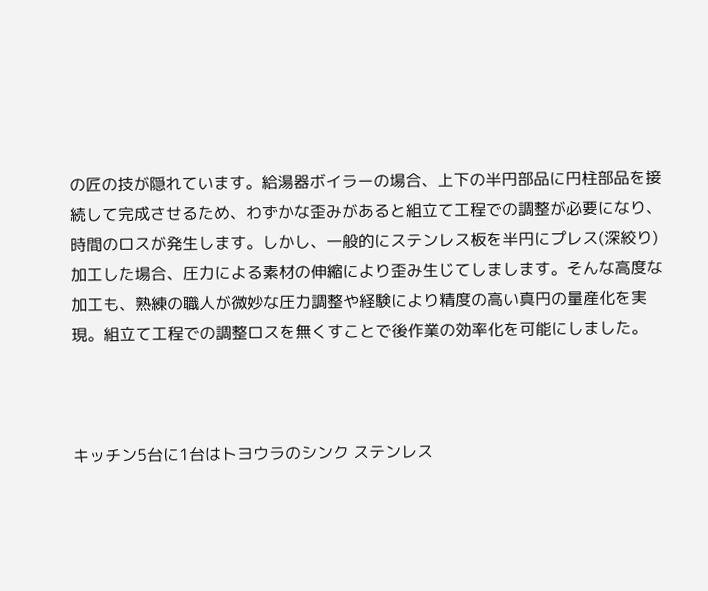の匠の技が隠れています。給湯器ボイラーの場合、上下の半円部品に円柱部品を接続して完成させるため、わずかな歪みがあると組立て工程での調整が必要になり、時間のロスが発生します。しかし、一般的にステンレス板を半円にプレス(深絞り)加工した場合、圧力による素材の伸縮により歪み生じてしまします。そんな高度な加工も、熟練の職人が微妙な圧力調整や経験により精度の高い真円の量産化を実現。組立て工程での調整ロスを無くすことで後作業の効率化を可能にしました。



キッチン5台に1台はトヨウラのシンク ステンレス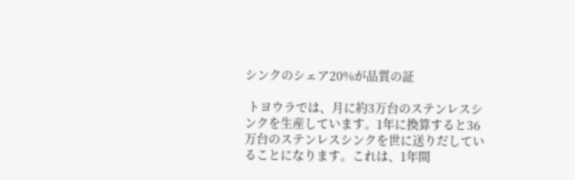シンクのシェア20%が品質の証

 トヨウラでは、月に約3万台のステンレスシンクを生産しています。1年に換算すると36万台のステンレスシンクを世に送りだしていることになります。これは、1年間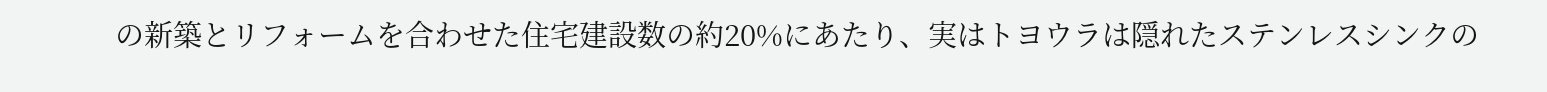の新築とリフォームを合わせた住宅建設数の約20%にあたり、実はトヨウラは隠れたステンレスシンクの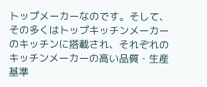トップメーカーなのです。そして、その多くはトップキッチンメーカーのキッチンに搭載され、それぞれのキッチンメーカーの高い品質・生産基準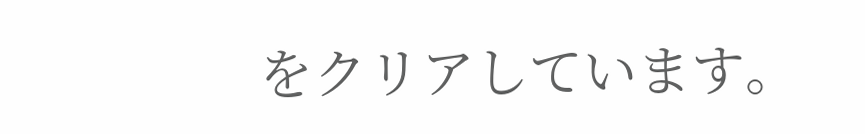をクリアしています。